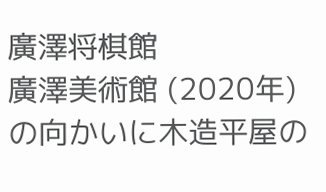廣澤将棋館
廣澤美術館 (2020年) の向かいに木造平屋の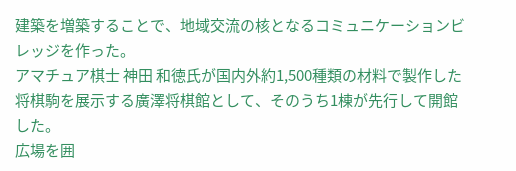建築を増築することで、地域交流の核となるコミュニケーションビレッジを作った。
アマチュア棋士 神田 和徳氏が国内外約1,500種類の材料で製作した将棋駒を展示する廣澤将棋館として、そのうち1棟が先行して開館した。
広場を囲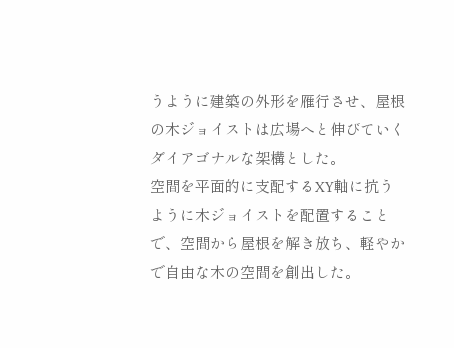うように建築の外形を雁行させ、屋根の木ジョイストは広場へと伸びていくダイアゴナルな架構とした。
空間を平面的に支配するXY軸に抗うように木ジョイストを配置することで、空間から屋根を解き放ち、軽やかで自由な木の空間を創出した。